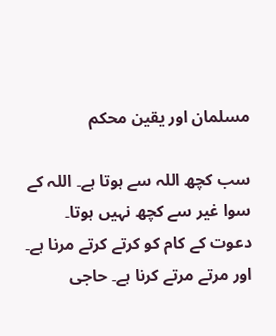مسلمان اور یقین محکم

سب کچھ اللہ سے ہوتا ہے۔ اللہ کے سوا غیر سے کچھ نہیں ہوتا۔ دعوت کے کام کو کرتے کرتے مرنا ہے۔ اور مرتے مرتے کرنا ہے۔ حاجی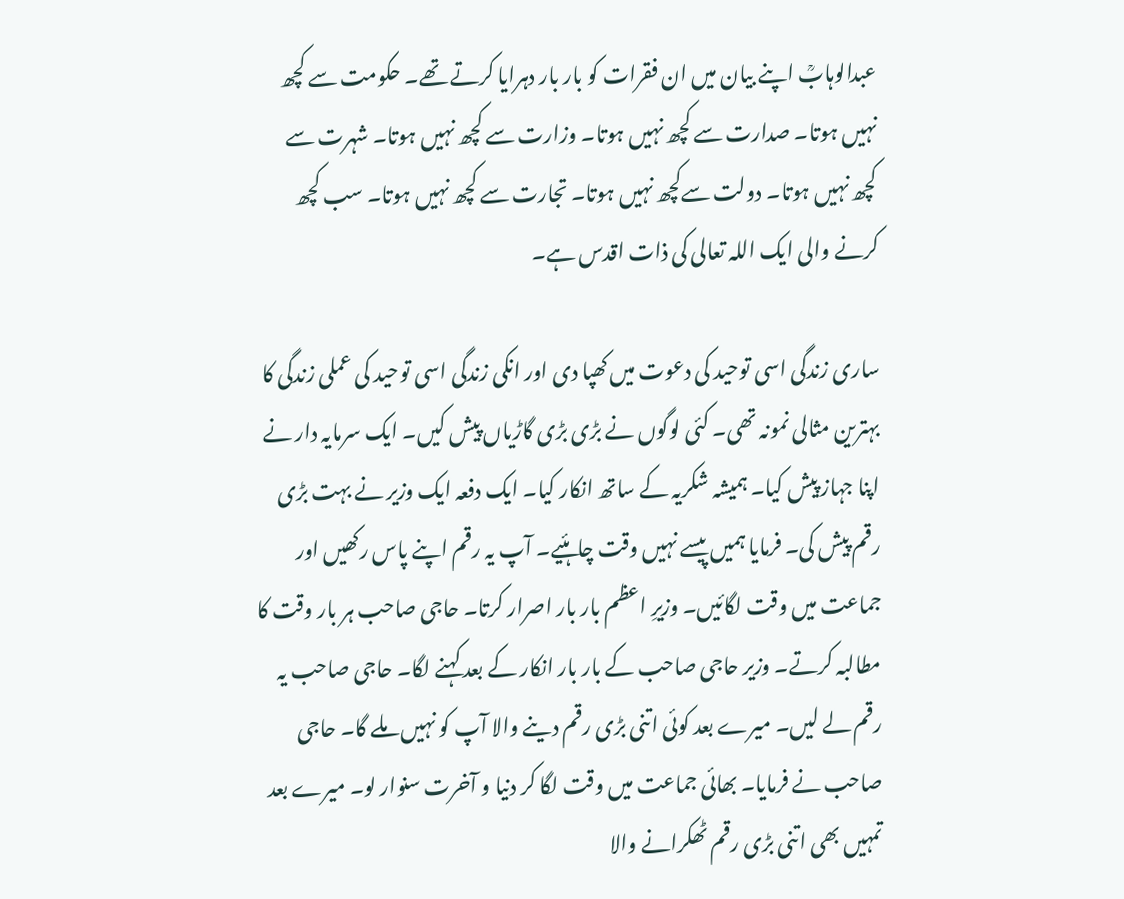عبدالوہابؒ اپنے بیان میں ان فقرات کو بار بار دہرایا کرتے تھے۔ حکومت سے کچھ نہیں ہوتا۔ صدارت سے کچھ نہیں ہوتا۔ وزارت سے کچھ نہیں ہوتا۔ شہرت سے کچھ نہیں ہوتا۔ دولت سےکچھ نہیں ہوتا۔ تجارت سے کچھ نہیں ہوتا۔ سب کچھ کرنے والی ایک اللہ تعالی کی ذات اقدس ہے۔

ساری زندگی اسی توحید کی دعوت میں کھپا دی اور انکی زندگی اسی توحید کی عملی زندگی کا بہترین مثالی نمونہ تھی۔ کئی لوگوں نے بڑی بڑی گاڑیاں پیش کیں۔ ایک سرمایہ دار نے اپنا جہاز پیش کیا۔ ہمیشہ شکریہ کے ساتھ انکار کیا۔ ایک دفعہ ایک وزیر نے بہت بڑی رقم پیش کی۔ فرمایا ہمیں پیسے نہیں وقت چاہئیے۔ آپ یہ رقم اپنے پاس رکھیں اور جماعت میں وقت لگائیں۔ وزیرِ اعظم بار بار اصرار کرتا۔ حاجی صاحب ہر بار وقت کا مطالبہ کرتے۔ وزیر حاجی صاحب کے بار بار انکار کے بعد کہنے لگا۔ حاجی صاحب یہ رقم لے لیں۔ میرے بعد کوئی اتنی بڑی رقم دینے والا آپ کو نہیں ملے گا۔ حاجی صاحب نے فرمایا۔ بھائی جماعت میں وقت لگا کر دنیا و آخرت سنوار لو۔ میرے بعد تمہیں بھی اتنی بڑی رقم ٹھکرانے والا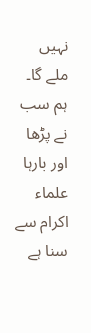نہیں ملے گا۔ ہم سب نے پڑھا اور بارہا علماء اکرام سے سنا ہے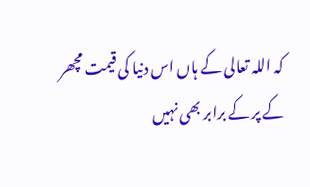کہ اللہ تعالی کے ہاں اس دنیا کی قیمت مچھر کے پر کے برابر بھی نہیں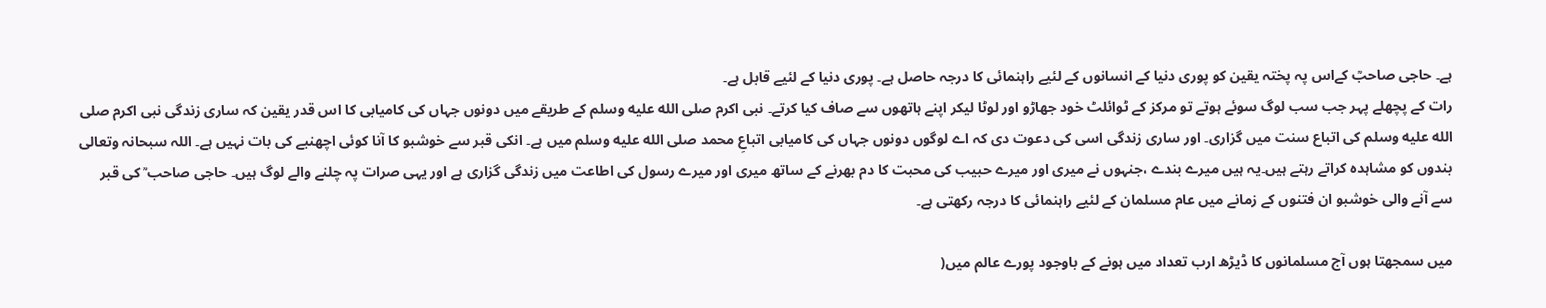ہے۔ حاجی صاحبؒ کےاس پہ پختہ یقین کو پوری دنیا کے انسانوں کے لئیے راہنمائی کا درجہ حاصل ہے۔ پوری دنیا کے لئیے قابل ہے۔
رات کے پچھلے پہر جب سب لوگ سوئے ہوتے تو مرکز کے ٹوائلٹ خود جھاڑو اور لوٹا لیکر اپنے ہاتھوں سے صاف کیا کرتے۔ نبی اکرم صلى الله عليه وسلم کے طریقے میں دونوں جہاں کی کامیابی کا اس قدر یقین کہ ساری زندگی نبی اکرم صلى الله عليه وسلم کی اتباع سنت میں گزاری۔ اور ساری زندگی اسی کی دعوت دی کہ اے لوگوں دونوں جہاں کی کامیابی اتباعِ محمد صلى الله عليه وسلم میں ہے۔ انکی قبر سے خوشبو کا آنا کوئی اچھنبے کی بات نہیں ہے۔ اللہ سبحانہ وتعالی بندوں کو مشاہدہ کراتے رہتے ہیں۔یہ ہیں میرے بندے ،جنہوں نے میری اور میرے حبیب کی محبت کا دم بھرنے کے ساتھ میری اور میرے رسول کی اطاعت میں زندگی گزاری ہے اور یہی صرات پہ چلنے والے لوگ ہیں۔ حاجی صاحب ؒ کی قبر سے آنے والی خوشبو ان فتنوں کے زمانے میں عام مسلمان کے لئیے راہنمائی کا درجہ رکھتی ہے۔

میں سمجھتا ہوں آج مسلمانوں کا ڈیڑھ ارب تعداد میں ہونے کے باوجود پورے عالم میں(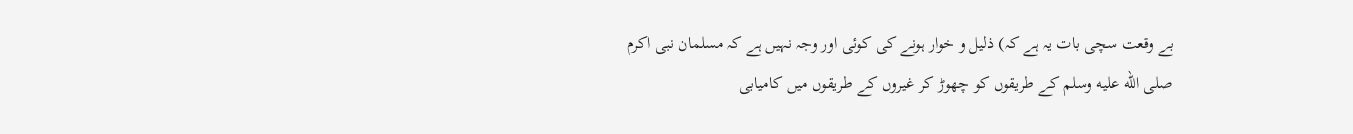بے وقعت سچی بات یہ ہے کہ) ذلیل و خوار ہونے کی کوئی اور وجہ نہیں ہے کہ مسلمان نبی اکرم صلى الله عليه وسلم کے طریقوں کو چھوڑ کر غیروں کے طریقوں میں کامیابی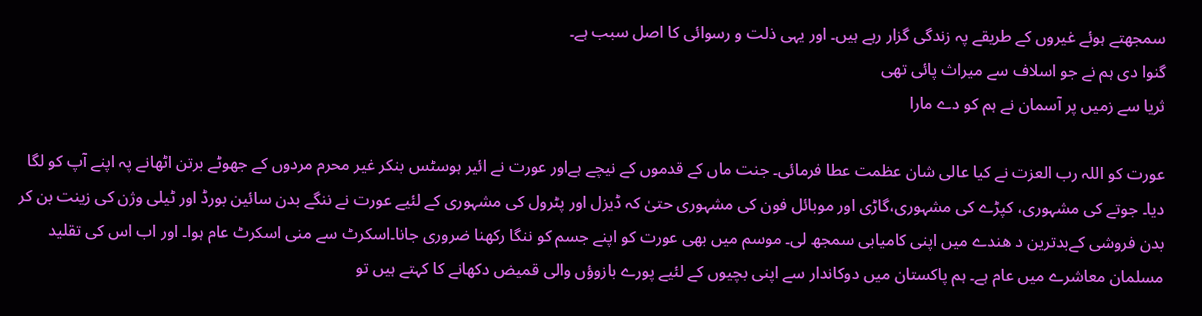سمجھتے ہوئے غیروں کے طریقے پہ زندگی گزار رہے ہیں۔ اور یہی ذلت و رسوائی کا اصل سبب ہے۔
گنوا دی ہم نے جو اسلاف سے میراث پائی تھی
ثریا سے زمیں پر آسمان نے ہم کو دے مارا

عورت کو اللہ رب العزت نے کیا عالی شان عظمت عطا فرمائی۔ جنت ماں کے قدموں کے نیچے ہےاور عورت نے ائیر ہوسٹس بنکر غیر محرم مردوں کے جھوٹے برتن اٹھانے پہ اپنے آپ کو لگا دیا۔ جوتے کی مشہوری، کپڑے کی مشہوری،گاڑی اور موبائل فون کی مشہوری حتیٰ کہ ڈیزل اور پٹرول کی مشہوری کے لئیے عورت نے ننگے بدن سائین بورڈ اور ٹیلی وژن کی زینت بن کر بدن فروشی کےبدترین د ھندے میں اپنی کامیابی سمجھ لی۔ موسم میں بھی عورت کو اپنے جسم کو ننگا رکھنا ضروری جانا۔اسکرٹ سے منی اسکرٹ عام ہوا۔ اور اب اس کی تقلید مسلمان معاشرے میں عام ہے۔ ہم پاکستان میں دوکاندار سے اپنی بچیوں کے لئیے پورے بازوؤں والی قمیض دکھانے کا کہتے ہیں تو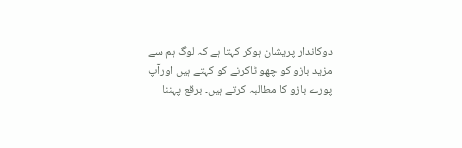دوکاندار پریشان ہوکر کہتا ہے کہ لوگ ہم سے مزید بازو کو چھو ٹاکرنے کو کہتے ہیں اورآپ پورے بازو کا مطالبہ کرتے ہیں۔ برقع پہننا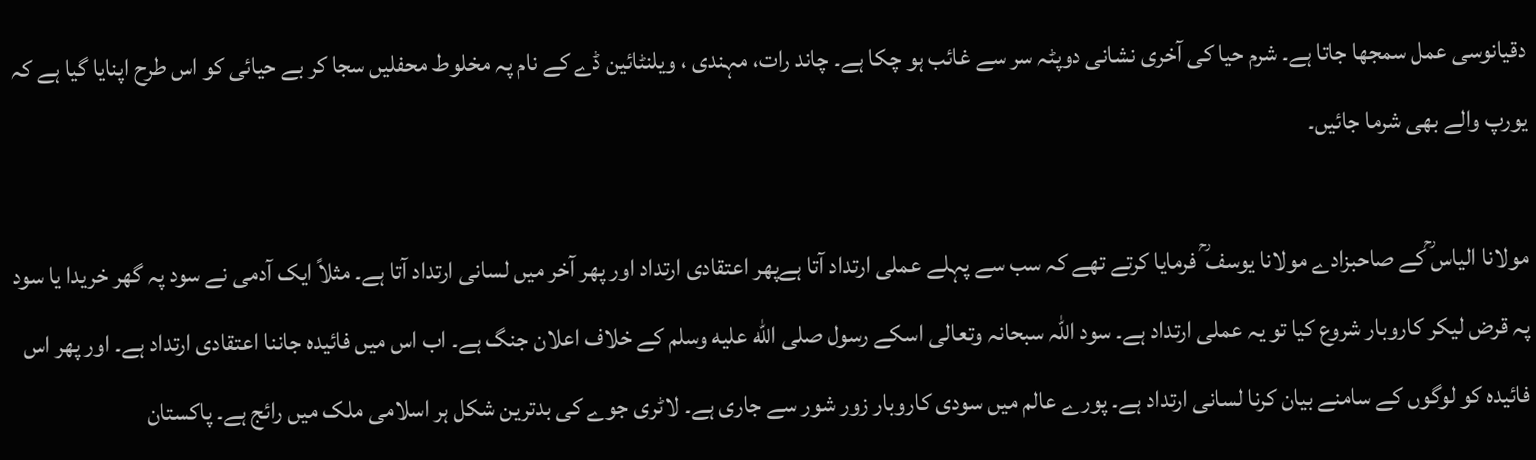دقیانوسی عمل سمجھا جاتا ہے۔ شرم حیا کی آخری نشانی دوپٹہ سر سے غائب ہو چکا ہے۔ چاند رات، مہندی ، ویلنٹائین ڈے کے نام پہ مخلوط محفلیں سجا کر بے حیائی کو اس طرح اپنایا گیا ہے کہ یورپ والے بھی شرما جائیں۔

مولانا الیاس ؒکے صاحبزادے مولانا یوسف ؒ فرمایا کرتے تھے کہ سب سے پہلے عملی ارتداد آتا ہےپھر اعتقادی ارتداد اور پھر آخر میں لسانی ارتداد آتا ہے۔ مثلاً ایک آدمی نے سود پہ گھر خریدا یا سود پہ قرض لیکر کاروبار شروع کیا تو یہ عملی ارتداد ہے۔ سود اللہ سبحانہ وتعالی اسکے رسول صلى الله عليه وسلم کے خلاف اعلان جنگ ہے۔ اب اس میں فائیدہ جاننا اعتقادی ارتداد ہے۔ اور پھر اس فائیدہ کو لوگوں کے سامنے بیان کرنا لسانی ارتداد ہے۔ پورے عالم میں سودی کاروبار زور شور سے جاری ہے۔ لاٹری جوے کی بدترین شکل ہر اسلامی ملک میں رائج ہے۔ پاکستان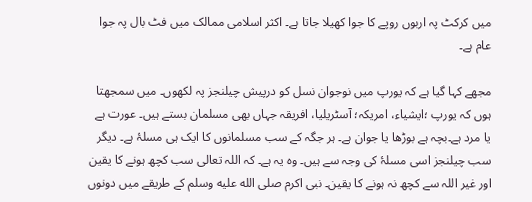میں کرکٹ پہ اربوں روپے کا جوا کھیلا جاتا ہے۔ اکثر اسلامی ممالک میں فٹ بال پہ جوا عام ہے۔

مجھے کہا گیا ہے کہ یورپ میں نوجوان نسل کو درپیش چیلنجز پہ لکھوں۔ میں سمجھتا ہوں کہ یورپ ؛ایشیاء، امریکہ؛ آسٹریلیا، افریقہ جہاں بھی مسلمان بستے ہیں۔ عورت ہے یا مرد ہے۔بچہ ہے بوڑھا یا جوان ہے۔ ہر جگہ کے سب مسلمانوں کا ایک ہی مسلۂ ہے۔ دیگر سب چیلنجز اسی مسلۂ کی وجہ سے ہیں۔ وہ یہ ہے۔ کہ اللہ تعالی سب کچھ ہونے کا یقین اور غیر اللہ سے کچھ نہ ہونے کا یقین۔ نبی اکرم صلى الله عليه وسلم کے طریقے میں دونوں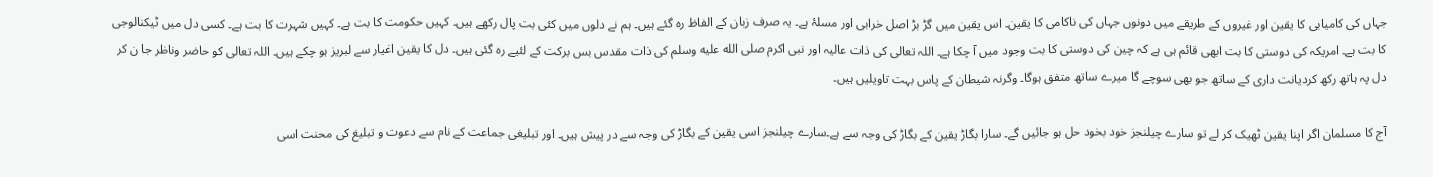جہاں کی کامیابی کا یقین اور غیروں کے طریقے میں دونوں جہاں کی ناکامی کا یقین۔ اس یقین میں گڑ بڑ اصل خرابی اور مسلۂ ہے۔ یہ صرف زبان کے الفاظ رہ گئے ہیں۔ ہم نے دلوں میں کئی بت پال رکھے ہیں۔ کہیں حکومت کا بت ہے۔ کہیں شہرت کا بت ہے۔ کسی دل میں ٹیکنالوجی کا بت ہے۔ امریکہ کی دوستی کا بت ابھی قائم ہی ہے کہ چین کی دوستی کا بت وجود میں آ چکا ہے۔ اللہ تعالی کی ذات عالیہ اور نبی اکرم صلى الله عليه وسلم کی ذات مقدس بس برکت کے لئیے رہ گئی ہیں۔ دل کا یقین اغیار سے لبریز ہو چکے ہیں۔ اللہ تعالی کو حاضر وناظر جا ن کر دل پہ ہاتھ رکھ کردیانت داری کے ساتھ جو بھی سوچے گا میرے ساتھ متفق ہوگا۔ وگرنہ شیطان کے پاس بہت تاویلیں ہیں۔

آج کا مسلمان اگر اپنا یقین ٹھیک کر لے تو سارے چیلنجز خود بخود حل ہو جائیں گے۔ سارا بگاڑ یقین کے بگاڑ کی وجہ سے ہے۔سارے چیلنجز اسی یقین کے بگاڑ کی وجہ سے در پیش ہیں۔ اور تبلیغی جماعت کے نام سے دعوت و تبلیغ کی محنت اسی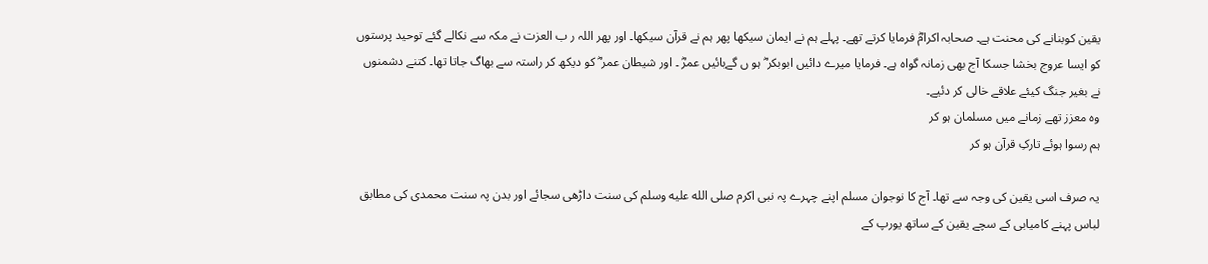یقین کوبنانے کی محنت ہے۔ صحابہ اکرامؓ فرمایا کرتے تھے۔ پہلے ہم نے ایمان سیکھا پھر ہم نے قرآن سیکھا۔ اور پھر اللہ ر ب العزت نے مکہ سے نکالے گئے توحید پرستوں کو ایسا عروج بخشا جسکا آج بھی زمانہ گواہ ہے۔ فرمایا میرے دائیں ابوبکر ؓ ہو ں گےبائیں عمرؓ ۔ اور شیطان عمر ؓ کو دیکھ کر راستہ سے بھاگ جاتا تھا۔ کتنے دشمنوں نے بغیر جنگ کیئے علاقے خالی کر دئیے۔
وہ معزز تھے زمانے میں مسلمان ہو کر
ہم رسوا ہوئے تارکِ قرآن ہو کر

یہ صرف اسی یقین کی وجہ سے تھا۔ آج کا نوجوان مسلم اپنے چہرے پہ نبی اکرم صلى الله عليه وسلم کی سنت داڑھی سجائے اور بدن پہ سنت محمدی کی مطابق لباس پہنے کامیابی کے سچے یقین کے ساتھ یورپ کے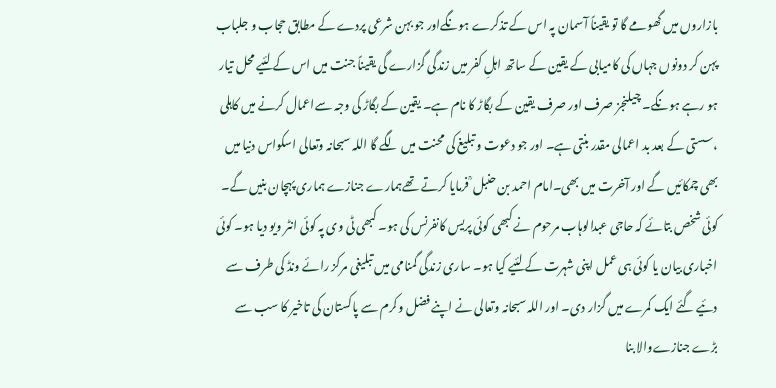بازاروں میں گھومے گا تو یقیناً آسمان پہ اس کے تذکرے ہونگےاور جو بہن شرعی پردے کے مطابق حجاب و جلباب پہن کر دونوں جہاں کی کامیابی کے یقین کے ساتھ اہلِ کفر میں زندگی گزارے گی یقیناً جنت میں اس کے لئیے محل تیار ہو رہے ہونگے۔ چیلنجز صرف اور صرف یقین کے بگاڑ کا نام ہے۔ یقین کے بگاڑ کی وجہ سےاعمال کرنے میں کاہلی ،سستی کے بعد بد اعمالی مقدر بنتی ہے۔ اور جو دعوت و تبلیغ کی محنت میں لگے گا اللہ سبحانہ وتعالی اسکواس دنیا میں بھی چمکائیں گے اور آخرت میں بھی۔امام احمد بن حنبل ؒ فرمایا کرتے تھےہمارے جنازے ہماری پہچان بنیں گے۔ کوئی شخص بتائے کہ حاجی عبدالوہاب مرحوم نے کبھی کوئی پریس کانفرنس کی ہو۔ کبھی ٹی وی پہ کوئی انٹر ویو دیا ہو۔ کوئی اخباری بیان یا کوئی ہی عمل اپنی شہرت کے لئیے کیا ہو۔ ساری زندگی گمنامی میں تبلیغی مرکز رائے ونڈ کی طرف سے دئیے گئے ایک کمرے میں گزار دی۔ اور اللہ سبحانہ وتعالی نے اپنے فضل وکرم سے پاکستان کی تاخیر کا سب سے بڑے جنازےوالا بنا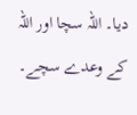دیا۔ اللہ سچا اور اللہ کے وعدے سچے۔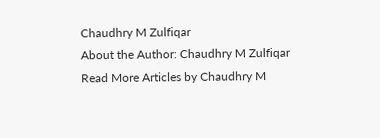Chaudhry M Zulfiqar
About the Author: Chaudhry M Zulfiqar Read More Articles by Chaudhry M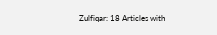Zulfiqar: 18 Articles with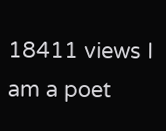18411 views I am a poet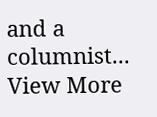and a columnist... View More